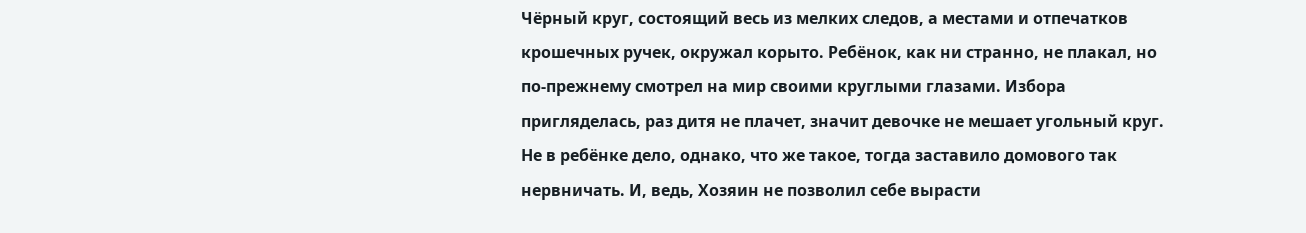Чёрный круг, состоящий весь из мелких следов, а местами и отпечатков крошечных ручек, окружал корыто. Ребёнок, как ни странно, не плакал, но по-прежнему смотрел на мир своими круглыми глазами. Избора пригляделась, раз дитя не плачет, значит девочке не мешает угольный круг. Не в ребёнке дело, однако, что же такое, тогда заставило домового так нервничать. И, ведь, Хозяин не позволил себе вырасти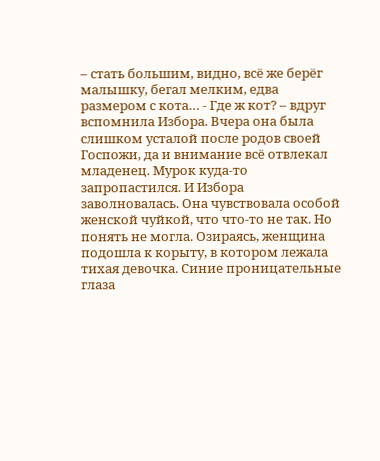– стать большим, видно, всё же берёг малышку, бегал мелким, едва размером с кота… - Где ж кот? – вдруг вспомнила Избора. Вчера она была слишком усталой после родов своей Госпожи, да и внимание всё отвлекал младенец. Мурок куда-то запропастился. И Избора заволновалась. Она чувствовала особой женской чуйкой, что что-то не так. Но понять не могла. Озираясь, женщина подошла к корыту, в котором лежала тихая девочка. Синие проницательные глаза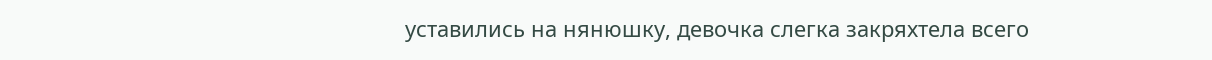уставились на нянюшку, девочка слегка закряхтела всего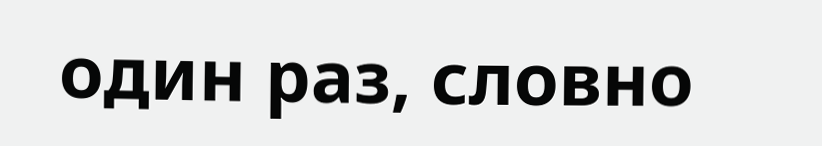один раз, словно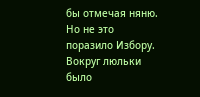бы отмечая няню. Но не это поразило Избору. Вокруг люльки было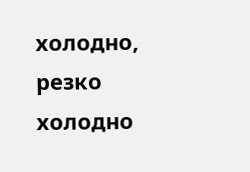холодно, резко холодно